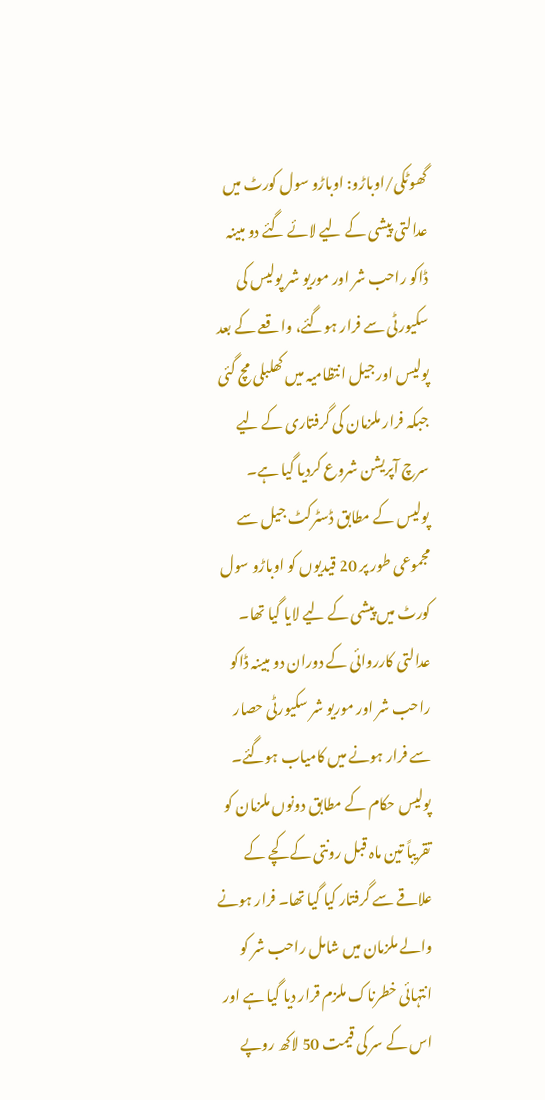گھوٹکی/اوباڑو: اوباڑو سول کورٹ میں عدالتی پیشی کے لیے لائے گئے دو مبینہ ڈاکو راحب شر اور موریو شر پولیس کی سکیورٹی سے فرار ہوگئے، واقعے کے بعد پولیس اور جیل انتظامیہ میں کھلبلی مچ گئی جبکہ فرار ملزمان کی گرفتاری کے لیے سرچ آپریشن شروع کردیا گیا ہے۔
پولیس کے مطابق ڈسٹرکٹ جیل سے مجموعی طور پر 20 قیدیوں کو اوباڑو سول کورٹ میں پیشی کے لیے لایا گیا تھا۔ عدالتی کارروائی کے دوران دو مبینہ ڈاکو راحب شر اور موریو شر سکیورٹی حصار سے فرار ہونے میں کامیاب ہوگئے۔
پولیس حکام کے مطابق دونوں ملزمان کو تقریباً تین ماہ قبل رونتی کے کچے کے علاقے سے گرفتار کیا گیا تھا۔ فرار ہونے والے ملزمان میں شامل راحب شر کو انتہائی خطرناک ملزم قرار دیا گیا ہے اور اس کے سر کی قیمت 50 لاکھ روپے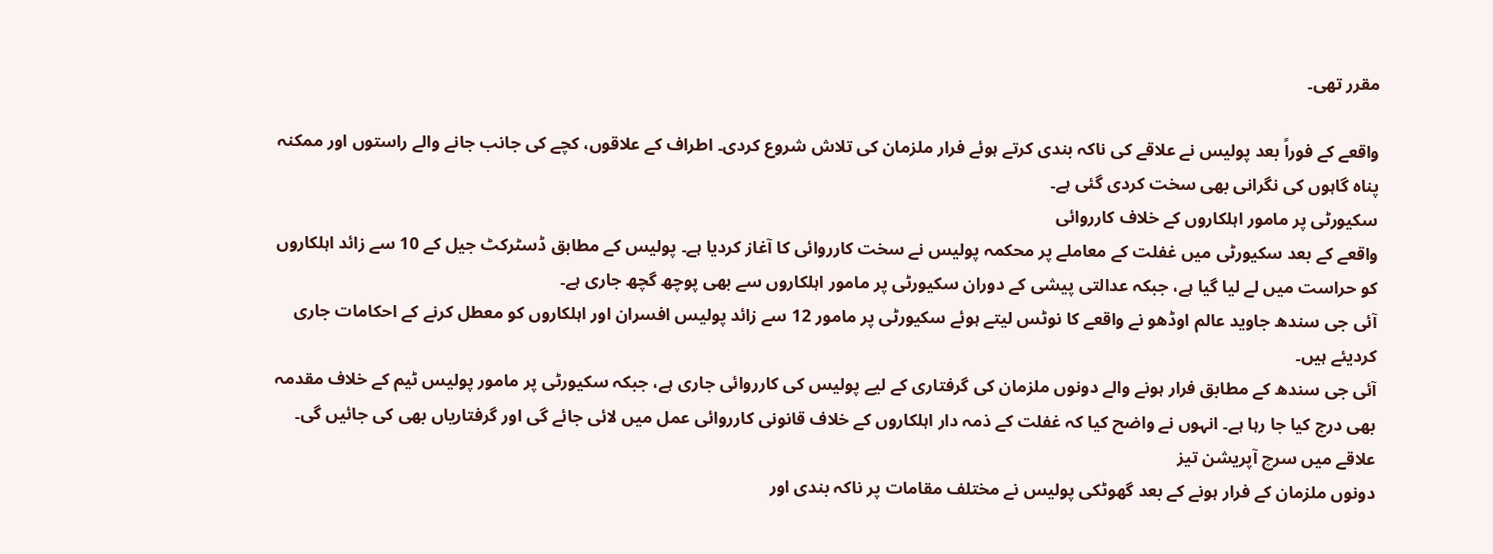مقرر تھی۔

واقعے کے فوراً بعد پولیس نے علاقے کی ناکہ بندی کرتے ہوئے فرار ملزمان کی تلاش شروع کردی۔ اطراف کے علاقوں، کچے کی جانب جانے والے راستوں اور ممکنہ پناہ گاہوں کی نگرانی بھی سخت کردی گئی ہے۔
سکیورٹی پر مامور اہلکاروں کے خلاف کارروائی
واقعے کے بعد سکیورٹی میں غفلت کے معاملے پر محکمہ پولیس نے سخت کارروائی کا آغاز کردیا ہے۔ پولیس کے مطابق ڈسٹرکٹ جیل کے 10 سے زائد اہلکاروں کو حراست میں لے لیا گیا ہے، جبکہ عدالتی پیشی کے دوران سکیورٹی پر مامور اہلکاروں سے بھی پوچھ گچھ جاری ہے۔
آئی جی سندھ جاوید عالم اوڈھو نے واقعے کا نوٹس لیتے ہوئے سکیورٹی پر مامور 12 سے زائد پولیس افسران اور اہلکاروں کو معطل کرنے کے احکامات جاری کردیئے ہیں۔
آئی جی سندھ کے مطابق فرار ہونے والے دونوں ملزمان کی گرفتاری کے لیے پولیس کی کارروائی جاری ہے، جبکہ سکیورٹی پر مامور پولیس ٹیم کے خلاف مقدمہ بھی درج کیا جا رہا ہے۔ انہوں نے واضح کیا کہ غفلت کے ذمہ دار اہلکاروں کے خلاف قانونی کارروائی عمل میں لائی جائے گی اور گرفتاریاں بھی کی جائیں گی۔
علاقے میں سرچ آپریشن تیز
دونوں ملزمان کے فرار ہونے کے بعد گھوٹکی پولیس نے مختلف مقامات پر ناکہ بندی اور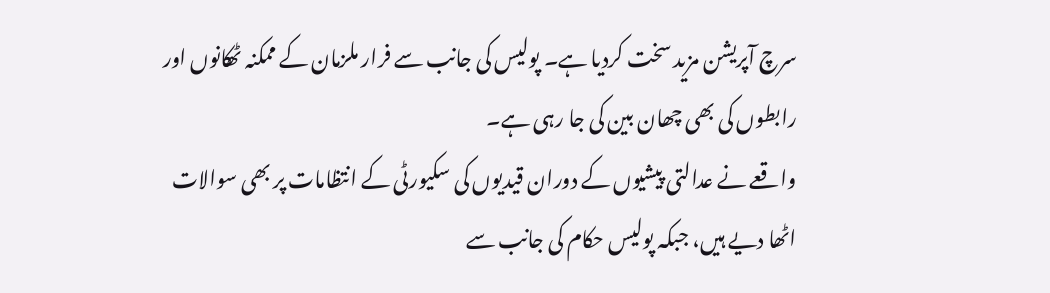سرچ آپریشن مزید سخت کردیا ہے۔ پولیس کی جانب سے فرار ملزمان کے ممکنہ ٹھکانوں اور رابطوں کی بھی چھان بین کی جا رہی ہے۔
واقعے نے عدالتی پیشیوں کے دوران قیدیوں کی سکیورٹی کے انتظامات پر بھی سوالات اٹھا دیے ہیں، جبکہ پولیس حکام کی جانب سے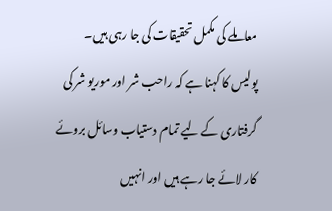معاملے کی مکمل تحقیقات کی جا رہی ہیں۔
پولیس کا کہنا ہے کہ راحب شر اور موریو شر کی گرفتاری کے لیے تمام دستیاب وسائل بروئے کار لائے جا رہے ہیں اور انہیں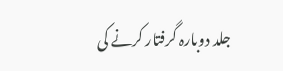جلد دوبارہ گرفتار کرنے کی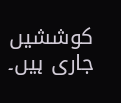کوششیں جاری ہیں۔